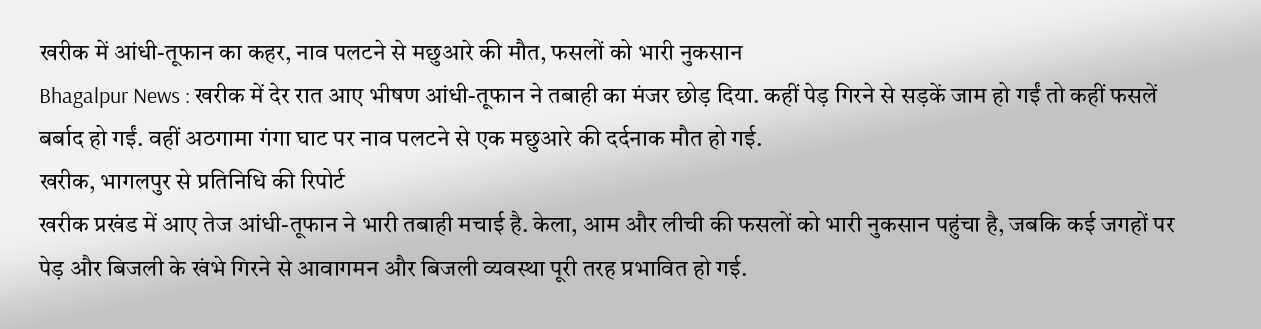खरीक में आंधी-तूफान का कहर, नाव पलटने से मछुआरे की मौत, फसलों को भारी नुकसान
Bhagalpur News : खरीक में देर रात आए भीषण आंधी-तूफान ने तबाही का मंजर छोड़ दिया. कहीं पेड़ गिरने से सड़कें जाम हो गईं तो कहीं फसलें बर्बाद हो गईं. वहीं अठगामा गंगा घाट पर नाव पलटने से एक मछुआरे की दर्दनाक मौत हो गई.
खरीक, भागलपुर से प्रतिनिधि की रिपोर्ट
खरीक प्रखंड में आए तेज आंधी-तूफान ने भारी तबाही मचाई है. केला, आम और लीची की फसलों को भारी नुकसान पहुंचा है, जबकि कई जगहों पर पेड़ और बिजली के खंभे गिरने से आवागमन और बिजली व्यवस्था पूरी तरह प्रभावित हो गई.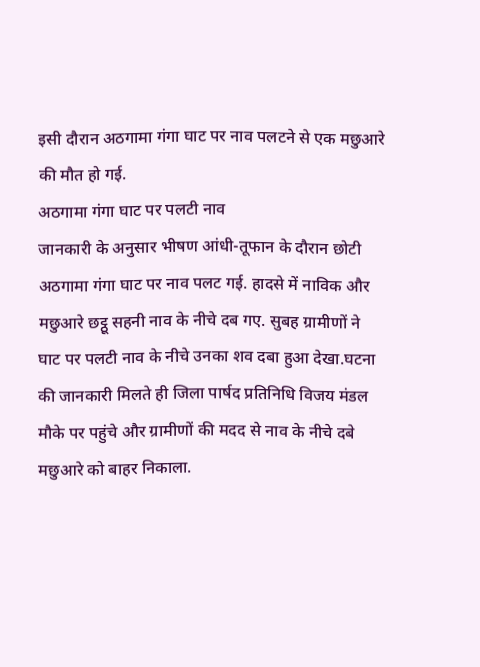इसी दौरान अठगामा गंगा घाट पर नाव पलटने से एक मछुआरे की मौत हो गई.
अठगामा गंगा घाट पर पलटी नाव
जानकारी के अनुसार भीषण आंधी-तूफान के दौरान छोटी अठगामा गंगा घाट पर नाव पलट गई. हादसे में नाविक और मछुआरे छट्ठू सहनी नाव के नीचे दब गए. सुबह ग्रामीणों ने घाट पर पलटी नाव के नीचे उनका शव दबा हुआ देखा.घटना की जानकारी मिलते ही जिला पार्षद प्रतिनिधि विजय मंडल मौके पर पहुंचे और ग्रामीणों की मदद से नाव के नीचे दबे मछुआरे को बाहर निकाला.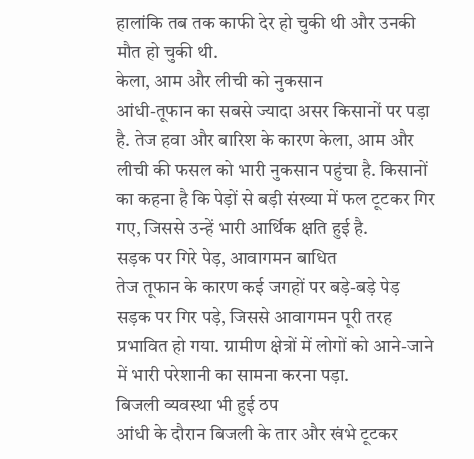हालांकि तब तक काफी देर हो चुकी थी और उनकी मौत हो चुकी थी.
केला, आम और लीची को नुकसान
आंधी-तूफान का सबसे ज्यादा असर किसानों पर पड़ा है. तेज हवा और बारिश के कारण केला, आम और लीची की फसल को भारी नुकसान पहुंचा है. किसानों का कहना है कि पेड़ों से बड़ी संख्या में फल टूटकर गिर गए, जिससे उन्हें भारी आर्थिक क्षति हुई है.
सड़क पर गिरे पेड़, आवागमन बाधित
तेज तूफान के कारण कई जगहों पर बड़े-बड़े पेड़ सड़क पर गिर पड़े, जिससे आवागमन पूरी तरह प्रभावित हो गया. ग्रामीण क्षेत्रों में लोगों को आने-जाने में भारी परेशानी का सामना करना पड़ा.
बिजली व्यवस्था भी हुई ठप
आंधी के दौरान बिजली के तार और खंभे टूटकर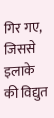गिर गए, जिससे इलाके की विद्युत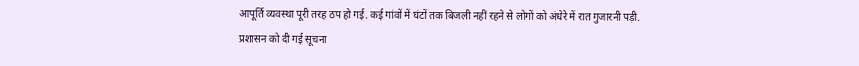आपूर्ति व्यवस्था पूरी तरह ठप हो गई. कई गांवों में घंटों तक बिजली नहीं रहने से लोगों को अंधेरे में रात गुजारनी पड़ी.
प्रशासन को दी गई सूचना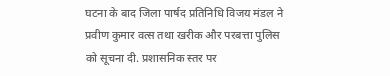घटना के बाद जिला पार्षद प्रतिनिधि विजय मंडल ने प्रवीण कुमार वत्स तथा खरीक और परबत्ता पुलिस को सूचना दी. प्रशासनिक स्तर पर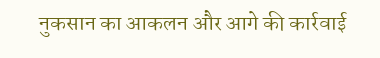नुकसान का आकलन और आगे की कार्रवाई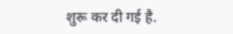शुरू कर दी गई है.